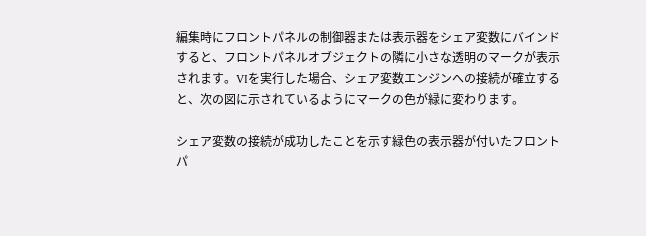編集時にフロントパネルの制御器または表示器をシェア変数にバインドすると、フロントパネルオブジェクトの隣に小さな透明のマークが表示されます。VIを実行した場合、シェア変数エンジンへの接続が確立すると、次の図に示されているようにマークの色が緑に変わります。

シェア変数の接続が成功したことを示す緑色の表示器が付いたフロントパ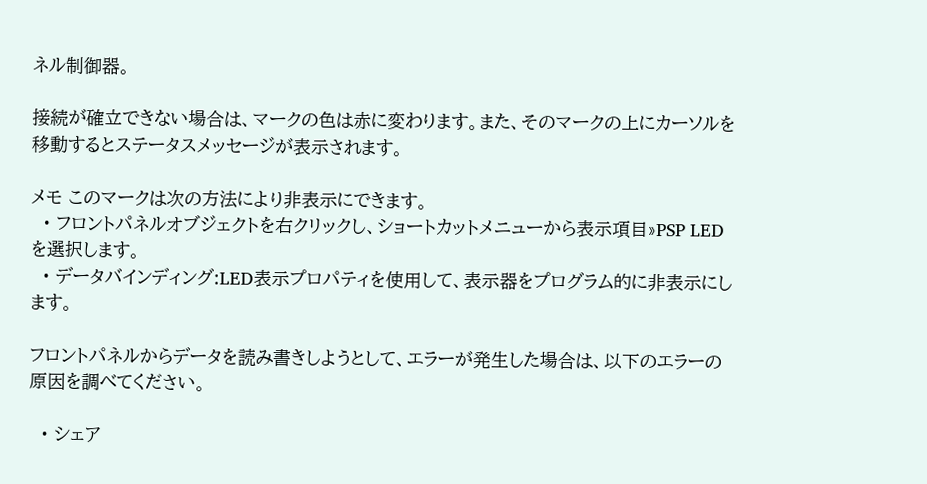ネル制御器。

接続が確立できない場合は、マークの色は赤に変わります。また、そのマークの上にカーソルを移動するとステータスメッセージが表示されます。

メモ このマークは次の方法により非表示にできます。
  • フロントパネルオブジェクトを右クリックし、ショートカットメニューから表示項目»PSP LEDを選択します。
  • データバインディング:LED表示プロパティを使用して、表示器をプログラム的に非表示にします。

フロントパネルからデータを読み書きしようとして、エラーが発生した場合は、以下のエラーの原因を調べてください。

  • シェア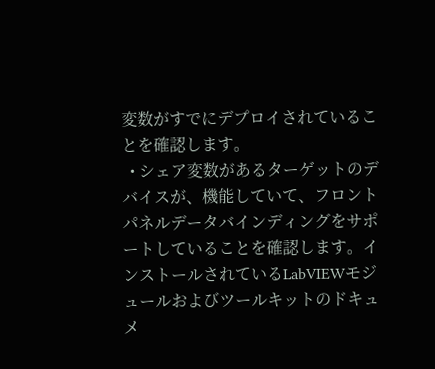変数がすでにデプロイされていることを確認します。
  • シェア変数があるターゲットのデバイスが、機能していて、フロントパネルデータバインディングをサポートしていることを確認します。インストールされているLabVIEWモジュールおよびツールキットのドキュメ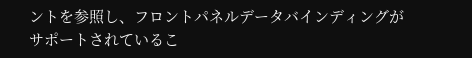ントを参照し、フロントパネルデータバインディングがサポートされているこ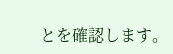とを確認します。